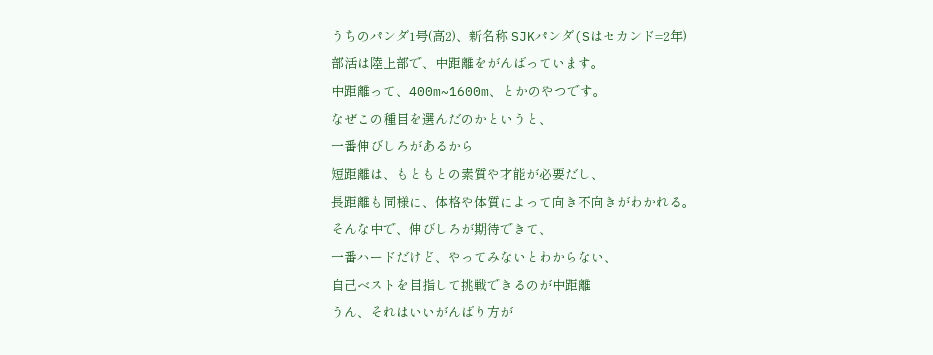うちのパンダ1号(高2)、新名称 SJKパンダ(Sはセカンド=2年)
部活は陸上部で、中距離をがんばっています。
中距離って、400m~1600m、とかのやつです。
なぜこの種目を選んだのかというと、
一番伸びしろがあるから
短距離は、もともとの素質や才能が必要だし、
長距離も同様に、体格や体質によって向き不向きがわかれる。
そんな中で、伸びしろが期待できて、
一番ハードだけど、やってみないとわからない、
自己ベストを目指して挑戦できるのが中距離
うん、それはいいがんばり方が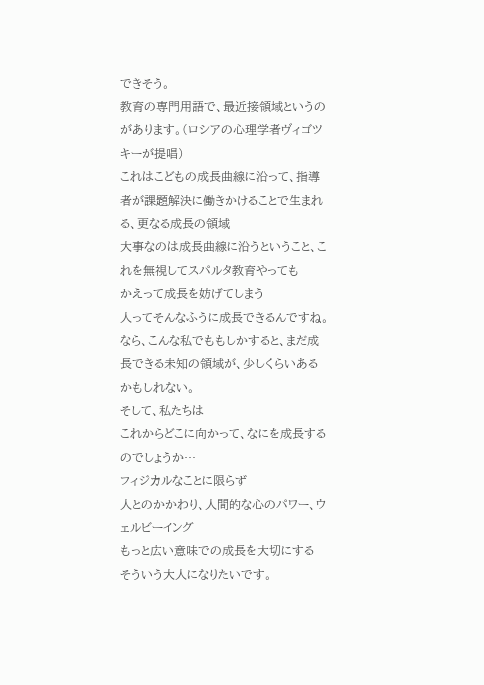できそう。
教育の専門用語で、最近接領域というのがあります。(ロシアの心理学者ヴィゴツキーが提唱)
これはこどもの成長曲線に沿って、指導者が課題解決に働きかけることで生まれる、更なる成長の領域
大事なのは成長曲線に沿うということ、これを無視してスパルタ教育やっても
かえって成長を妨げてしまう
人ってそんなふうに成長できるんですね。
なら、こんな私でももしかすると、まだ成長できる未知の領域が、少しくらいあるかもしれない。
そして、私たちは
これからどこに向かって、なにを成長するのでしょうか…
フィジカルなことに限らず
人とのかかわり、人間的な心のパワー、ウェルビーイング
もっと広い意味での成長を大切にする
そういう大人になりたいです。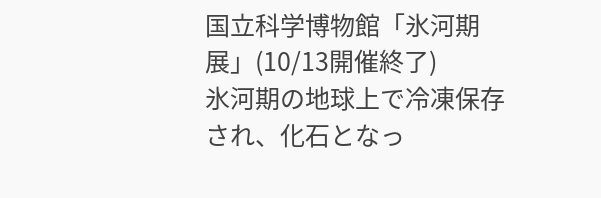国立科学博物館「氷河期展」(10/13開催終了)
氷河期の地球上で冷凍保存され、化石となっ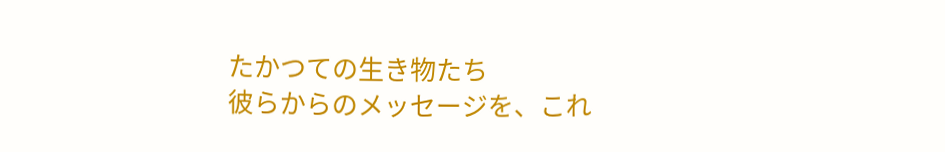たかつての生き物たち
彼らからのメッセージを、これ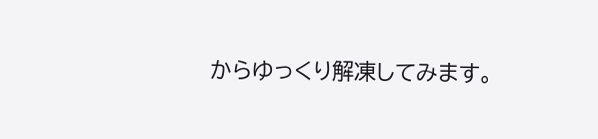からゆっくり解凍してみます。